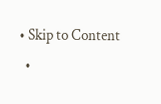• Skip to Content
  •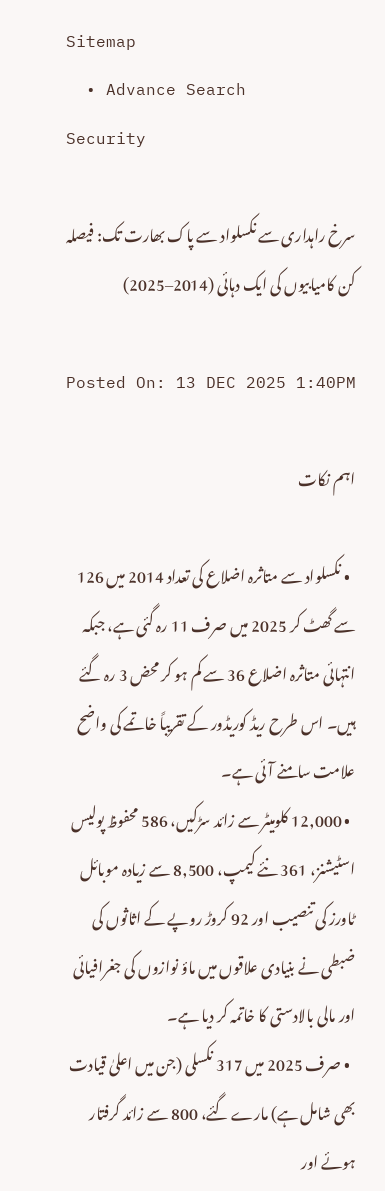Sitemap
  • Advance Search
Security

سرخ راہداری سے نکسلواد سے پاک بھارت تک: فیصلہ کن کامیابیوں کی ایک دہائی (2014–2025)

Posted On: 13 DEC 2025 1:40PM

اہم نکات

  • نکسلواد سے متاثرہ اضلاع کی تعداد 2014 میں 126 سے گھٹ کر 2025 میں صرف 11 رہ گئی ہے، جبکہ انتہائی متاثرہ اضلاع 36 سے کم ہو کر محض 3 رہ گئے ہیں۔ اس طرح ریڈ کوریڈور کے تقریباً خاتمے کی واضح علامت سامنے آئی ہے۔
  • 12,000 کلومیٹر سے زائد سڑکیں، 586 محفوظ پولیس اسٹیشنز، 361 نئے کیمپ، 8,500 سے زیادہ موبائل ٹاورز کی تنصیب اور 92 کروڑ روپے کے اثاثوں کی ضبطی نے بنیادی علاقوں میں ماؤ نوازوں کی جغرافیائی اور مالی بالادستی کا خاتمہ کر دیا ہے۔
  • صرف 2025 میں 317 نکسلی (جن میں اعلیٰ قیادت بھی شامل ہے) مارے گئے، 800 سے زائد گرفتار ہوئے اور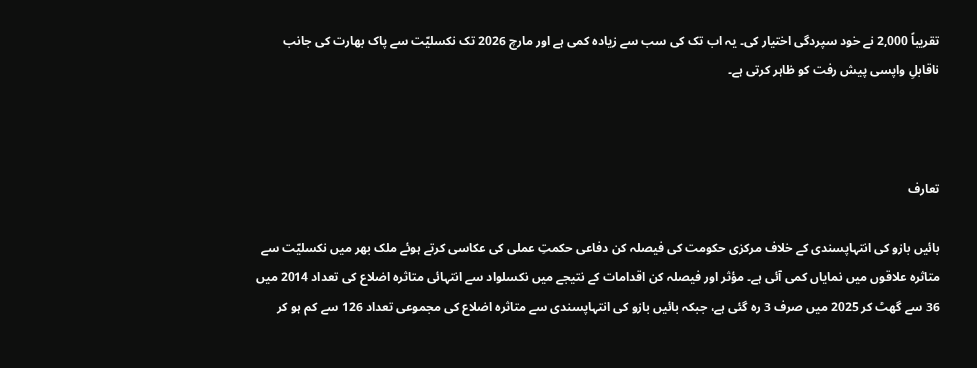تقریباً 2,000 نے خود سپردگی اختیار کی۔ یہ اب تک کی سب سے زیادہ کمی ہے اور مارچ 2026 تک نکسلیّت سے پاک بھارت کی جانب ناقابلِ واپسی پیش رفت کو ظاہر کرتی ہے۔



تعارف

بائیں بازو کی انتہاپسندی کے خلاف مرکزی حکومت کی فیصلہ کن دفاعی حکمتِ عملی کی عکاسی کرتے ہوئے ملک بھر میں نکسلیّت سے متاثرہ علاقوں میں نمایاں کمی آئی ہے۔ مؤثر اور فیصلہ کن اقدامات کے نتیجے میں نکسلواد سے انتہائی متاثرہ اضلاع کی تعداد 2014 میں 36 سے گھٹ کر 2025 میں صرف 3 رہ گئی ہے، جبکہ بائیں بازو کی انتہاپسندی سے متاثرہ اضلاع کی مجموعی تعداد 126 سے کم ہو کر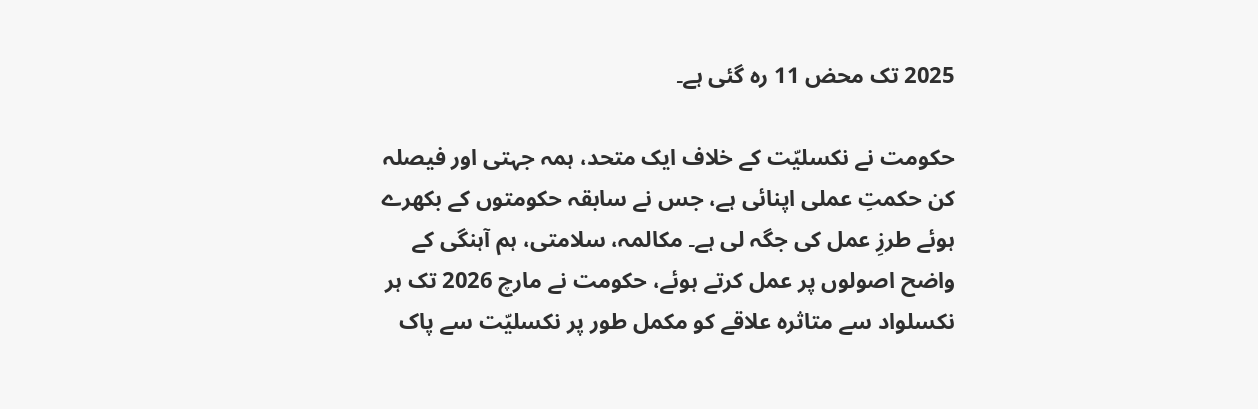2025 تک محض 11 رہ گئی ہے۔

حکومت نے نکسلیّت کے خلاف ایک متحد، ہمہ جہتی اور فیصلہ کن حکمتِ عملی اپنائی ہے، جس نے سابقہ حکومتوں کے بکھرے ہوئے طرزِ عمل کی جگہ لی ہے۔ مکالمہ، سلامتی، ہم آہنگی کے واضح اصولوں پر عمل کرتے ہوئے، حکومت نے مارچ 2026 تک ہر نکسلواد سے متاثرہ علاقے کو مکمل طور پر نکسلیّت سے پاک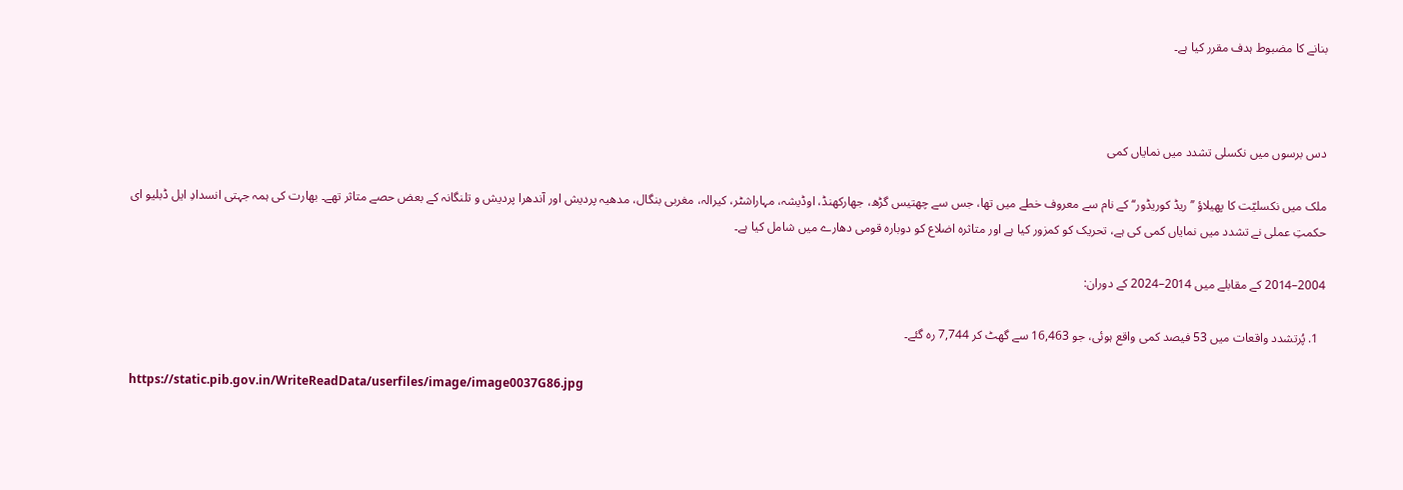بنانے کا مضبوط ہدف مقرر کیا ہے۔



دس برسوں میں نکسلی تشدد میں نمایاں کمی

ملک میں نکسلیّت کا پھیلاؤ ’’ریڈ کوریڈور‘‘ کے نام سے معروف خطے میں تھا، جس سے چھتیس گڑھ، جھارکھنڈ، اوڈیشہ، مہاراشٹر، کیرالہ، مغربی بنگال، مدھیہ پردیش اور آندھرا پردیش و تلنگانہ کے بعض حصے متاثر تھے۔ بھارت کی ہمہ جہتی انسدادِ ایل ڈبلیو ای حکمتِ عملی نے تشدد میں نمایاں کمی کی ہے، تحریک کو کمزور کیا ہے اور متاثرہ اضلاع کو دوبارہ قومی دھارے میں شامل کیا ہے۔

2004–2014 کے مقابلے میں 2014–2024 کے دوران:

  1. پُرتشدد واقعات میں 53 فیصد کمی واقع ہوئی، جو 16,463 سے گھٹ کر 7,744 رہ گئے۔

https://static.pib.gov.in/WriteReadData/userfiles/image/image0037G86.jpg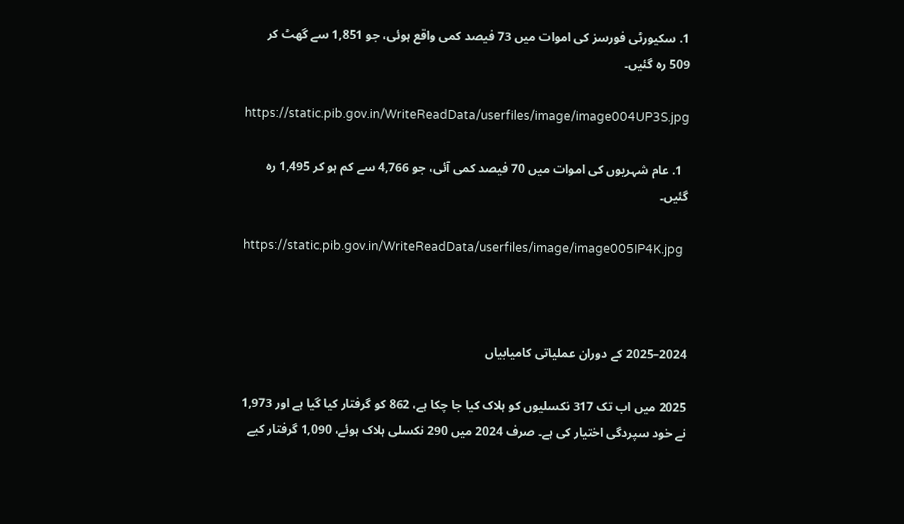1. سکیورٹی فورسز کی اموات میں 73 فیصد کمی واقع ہوئی، جو 1,851 سے گھٹ کر 509 رہ گئیں۔

https://static.pib.gov.in/WriteReadData/userfiles/image/image004UP3S.jpg

  1. عام شہریوں کی اموات میں 70 فیصد کمی آئی، جو 4,766 سے کم ہو کر 1,495 رہ گئیں۔

https://static.pib.gov.in/WriteReadData/userfiles/image/image005IP4K.jpg



2024–2025 کے دوران عملیاتی کامیابیاں

2025 میں اب تک 317 نکسلیوں کو ہلاک کیا جا چکا ہے، 862 کو گرفتار کیا گیا ہے اور 1,973 نے خود سپردگی اختیار کی ہے۔ صرف 2024 میں 290 نکسلی ہلاک ہوئے، 1,090 گرفتار کیے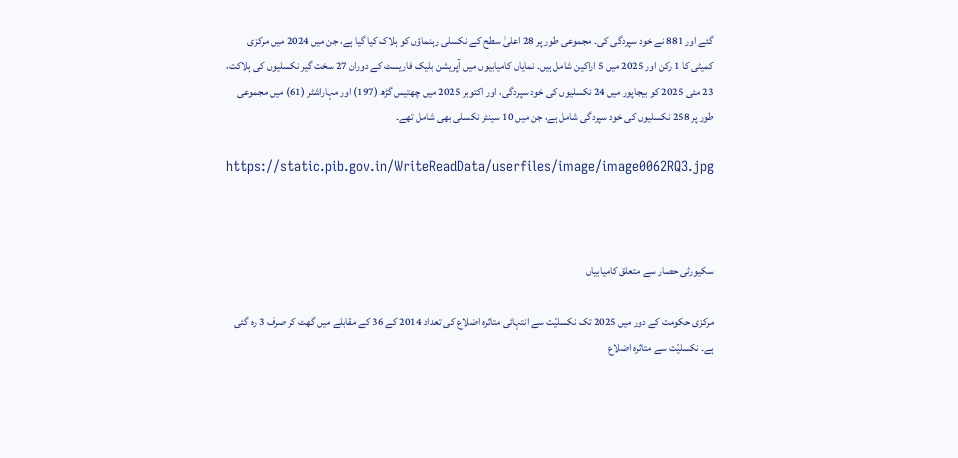گئے اور 881 نے خود سپردگی کی۔ مجموعی طور پر 28 اعلیٰ سطح کے نکسلی رہنماؤں کو ہلاک کیا گیا ہے، جن میں 2024 میں مرکزی کمیٹی کا 1 رکن اور 2025 میں 5 اراکین شامل ہیں۔ نمایاں کامیابیوں میں آپریشن بلیک فاریسٹ کے دوران 27 سخت گیر نکسلیوں کی ہلاکت، 23 مئی 2025 کو بیجاپور میں 24 نکسلیوں کی خود سپردگی، اور اکتوبر 2025 میں چھتیس گڑھ (197) اور مہاراشٹر (61) میں مجموعی طور پر 258 نکسلیوں کی خود سپردگی شامل ہے، جن میں 10 سینئر نکسلی بھی شامل تھے۔

https://static.pib.gov.in/WriteReadData/userfiles/image/image0062RQ3.jpg



سکیورٹی حصار سے متعلق کامیابیاں

مرکزی حکومت کے دور میں 2025 تک نکسلیّت سے انتہائی متاثرہ اضلاع کی تعداد 2014 کے 36 کے مقابلے میں گھٹ کر صرف 3 رہ گئی ہے۔ نکسلیّت سے متاثرہ اضلاع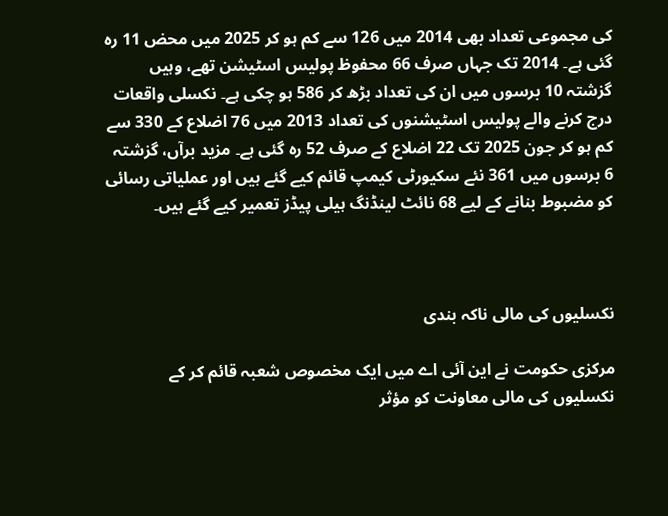کی مجموعی تعداد بھی 2014 میں 126 سے کم ہو کر 2025 میں محض 11 رہ گئی ہے۔ 2014 تک جہاں صرف 66 محفوظ پولیس اسٹیشن تھے، وہیں گزشتہ 10 برسوں میں ان کی تعداد بڑھ کر 586 ہو چکی ہے۔ نکسلی واقعات درج کرنے والے پولیس اسٹیشنوں کی تعداد 2013 میں 76 اضلاع کے 330 سے کم ہو کر جون 2025 تک 22 اضلاع کے صرف 52 رہ گئی ہے۔ مزید برآں، گزشتہ 6 برسوں میں 361 نئے سکیورٹی کیمپ قائم کیے گئے ہیں اور عملیاتی رسائی کو مضبوط بنانے کے لیے 68 نائٹ لینڈنگ ہیلی پیڈز تعمیر کیے گئے ہیں۔



نکسلیوں کی مالی ناکہ بندی

مرکزی حکومت نے این آئی اے میں ایک مخصوص شعبہ قائم کر کے نکسلیوں کی مالی معاونت کو مؤثر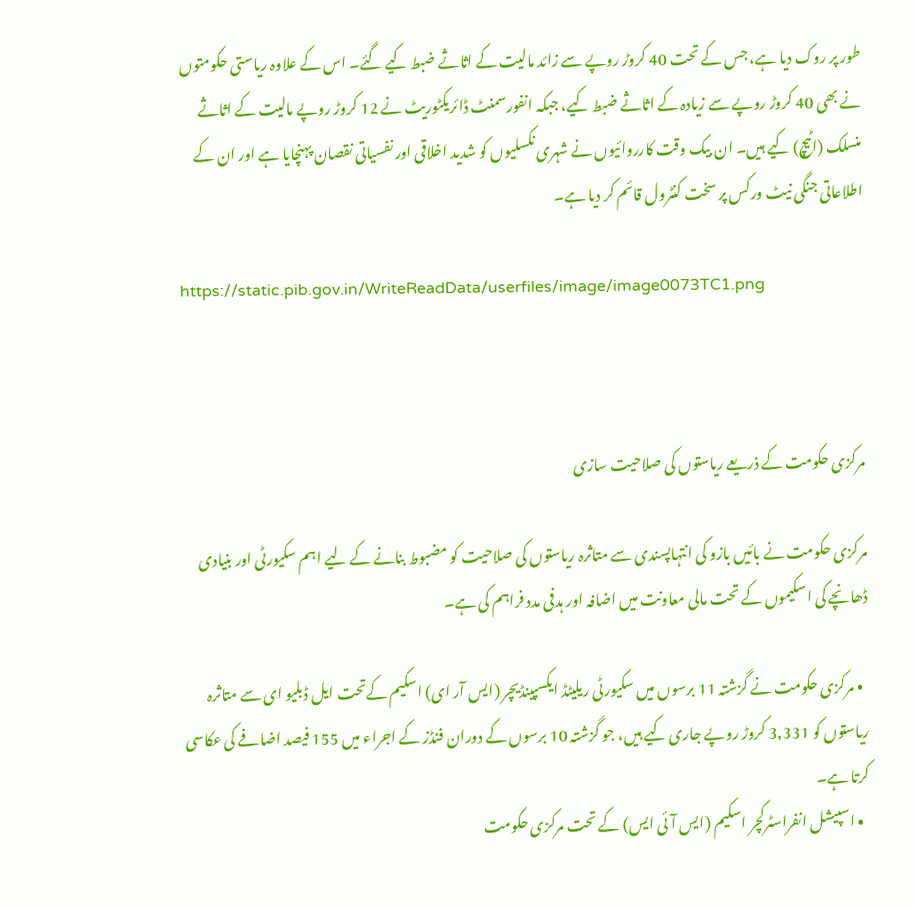طور پر روک دیا ہے، جس کے تحت 40 کروڑ روپے سے زائد مالیت کے اثاثے ضبط کیے گئے۔ اس کے علاوہ ریاستی حکومتوں نے بھی 40 کروڑ روپے سے زیادہ کے اثاثے ضبط کیے، جبکہ انفورسمنٹ ڈائریکٹوریٹ نے 12 کروڑ روپے مالیت کے اثاثے منسلک (اٹیچ) کیے ہیں۔ ان بیک وقت کارروائیوں نے شہری نکسلیوں کو شدید اخلاقی اور نفسیاتی نقصان پہنچایا ہے اور ان کے اطلاعاتی جنگی نیٹ ورکس پر سخت کنٹرول قائم کر دیا ہے۔

https://static.pib.gov.in/WriteReadData/userfiles/image/image0073TC1.png



مرکزی حکومت کے ذریعے ریاستوں کی صلاحیت سازی

مرکزی حکومت نے بائیں بازو کی انتہاپسندی سے متاثرہ ریاستوں کی صلاحیت کو مضبوط بنانے کے لیے اہم سکیورٹی اور بنیادی ڈھانچے کی اسکیموں کے تحت مالی معاونت میں اضافہ اور ہدفی مدد فراہم کی ہے۔

  • مرکزی حکومت نے گزشتہ 11 برسوں میں سکیورٹی ریلیٹڈ ایکسپینڈیچر (ایس آر ای) اسکیم کےتحت ایل ڈبلیو ای سے متاثرہ ریاستوں کو 3,331 کروڑ روپے جاری کیے ہیں، جو گزشتہ 10 برسوں کے دوران فنڈز کے اجراء میں 155 فیصد اضافے کی عکاسی کرتا ہے۔
  • اسپیشل انفراسٹرکچر اسکیم (ایس آئی ایس) کے تحت مرکزی حکومت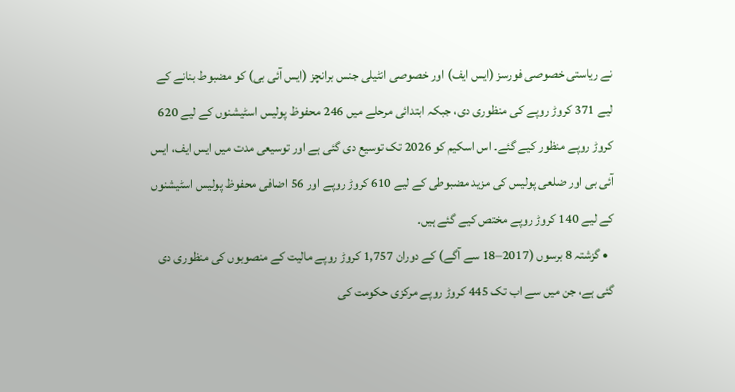نے ریاستی خصوصی فورسز (ایس ایف) اور خصوصی انٹیلی جنس برانچز (ایس آئی بی) کو مضبوط بنانے کے لیے 371 کروڑ روپے کی منظوری دی، جبکہ ابتدائی مرحلے میں 246 محفوظ پولیس اسٹیشنوں کے لیے 620 کروڑ روپے منظور کیے گئے۔ اس اسکیم کو 2026 تک توسیع دی گئی ہے اور توسیعی مدت میں ایس ایف، ایس آئی بی اور ضلعی پولیس کی مزید مضبوطی کے لیے 610 کروڑ روپے اور 56 اضافی محفوظ پولیس اسٹیشنوں کے لیے 140 کروڑ روپے مختص کیے گئے ہیں۔
  • گزشتہ 8 برسوں (2017–18 سے آگے) کے دوران 1,757 کروڑ روپے مالیت کے منصوبوں کی منظوری دی گئی ہے، جن میں سے اب تک 445 کروڑ روپے مرکزی حکومت کی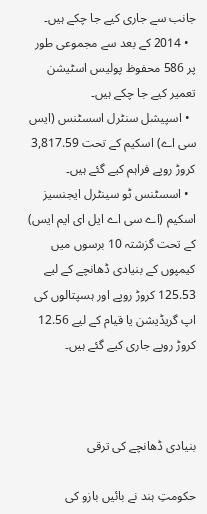جانب سے جاری کیے جا چکے ہیں۔
  • 2014 کے بعد سے مجموعی طور پر 586 محفوظ پولیس اسٹیشن تعمیر کیے جا چکے ہیں۔
  • اسپیشل سنٹرل اسسٹنس (ایس سی اے) اسکیم کے تحت 3,817.59 کروڑ روپے فراہم کیے گئے ہیں۔
  • اسسٹنس ٹو سینٹرل ایجنسیز اسکیم (اے سی اے ایل ای ایم ایس) کے تحت گزشتہ 10 برسوں میں کیمپوں کے بنیادی ڈھانچے کے لیے 125.53 کروڑ روپے اور ہسپتالوں کی اپ گریڈیشن یا قیام کے لیے 12.56 کروڑ روپے جاری کیے گئے ہیں۔



بنیادی ڈھانچے کی ترقی

حکومتِ ہند نے بائیں بازو کی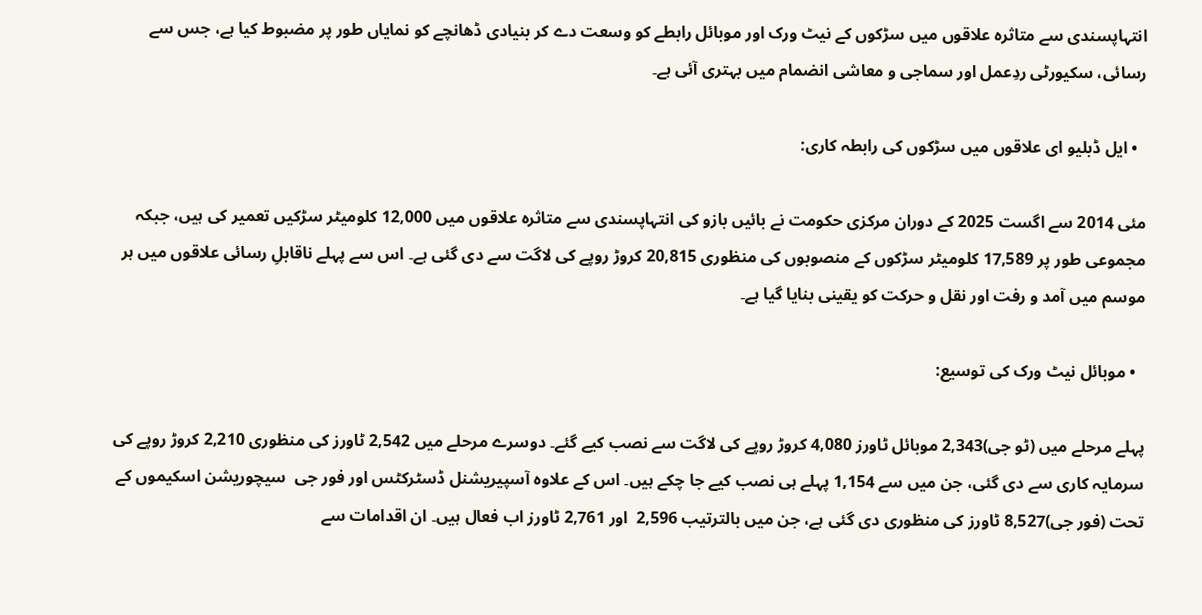انتہاپسندی سے متاثرہ علاقوں میں سڑکوں کے نیٹ ورک اور موبائل رابطے کو وسعت دے کر بنیادی ڈھانچے کو نمایاں طور پر مضبوط کیا ہے، جس سے رسائی، سکیورٹی ردِعمل اور سماجی و معاشی انضمام میں بہتری آئی ہے۔

  • ایل ڈبلیو ای علاقوں میں سڑکوں کی رابطہ کاری:

مئی 2014 سے اگست 2025 کے دوران مرکزی حکومت نے بائیں بازو کی انتہاپسندی سے متاثرہ علاقوں میں 12,000 کلومیٹر سڑکیں تعمیر کی ہیں، جبکہ مجموعی طور پر 17,589 کلومیٹر سڑکوں کے منصوبوں کی منظوری 20,815 کروڑ روپے کی لاگت سے دی گئی ہے۔ اس سے پہلے ناقابلِ رسائی علاقوں میں ہر موسم میں آمد و رفت اور نقل و حرکت کو یقینی بنایا گیا ہے۔

  • موبائل نیٹ ورک کی توسیع:

پہلے مرحلے میں (ٹو جی)2,343 موبائل ٹاورز 4,080 کروڑ روپے کی لاگت سے نصب کیے گئے۔ دوسرے مرحلے میں 2,542 ٹاورز کی منظوری 2,210 کروڑ روپے کی سرمایہ کاری سے دی گئی، جن میں سے 1,154 پہلے ہی نصب کیے جا چکے ہیں۔ اس کے علاوہ آسپیریشنل ڈسٹرکٹس اور فور جی  سیچوریشن اسکیموں کے تحت (فور جی)8,527 ٹاورز کی منظوری دی گئی ہے، جن میں بالترتیب 2,596  اور 2,761 ٹاورز اب فعال ہیں۔ ان اقدامات سے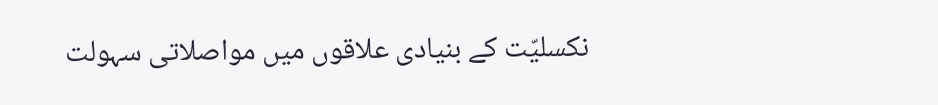نکسلیّت کے بنیادی علاقوں میں مواصلاتی سہولت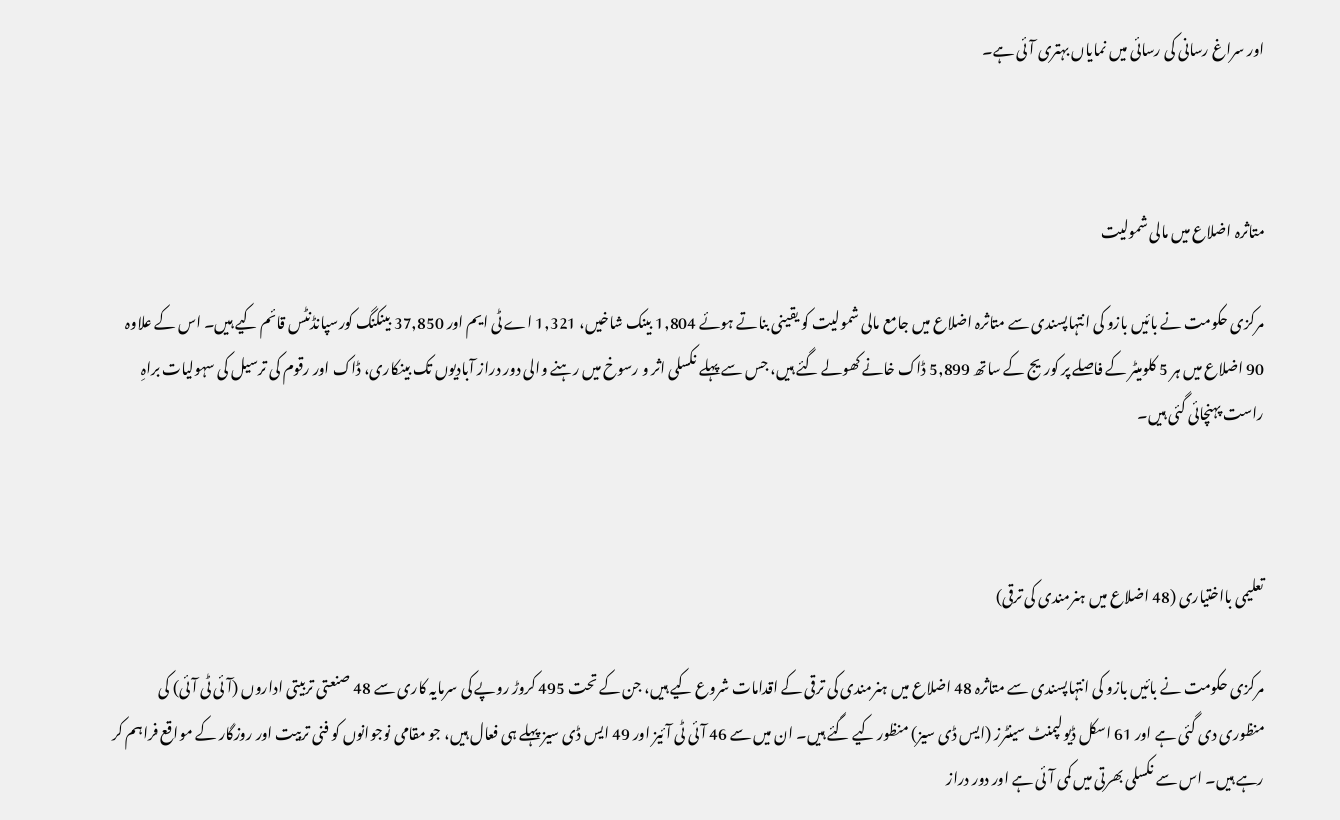اور سراغ رسانی کی رسائی میں نمایاں بہتری آئی ہے۔



متاثرہ اضلاع میں مالی شمولیت

مرکزی حکومت نے بائیں بازو کی انتہاپسندی سے متاثرہ اضلاع میں جامع مالی شمولیت کو یقینی بناتے ہوئے 1,804 بینک شاخیں، 1,321 اے ٹی ایم اور 37,850 بینکنگ کورسپانڈنٹس قائم کیے ہیں۔ اس کے علاوہ 90 اضلاع میں ہر 5 کلومیٹر کے فاصلے پر کوریج کے ساتھ 5,899 ڈاک خانے کھولے گئے ہیں، جس سے پہلے نکسلی اثر و رسوخ میں رہنے والی دور دراز آبادیوں تک بینکاری، ڈاک اور رقوم کی ترسیل کی سہولیات براہِ راست پہنچائی گئی ہیں۔



تعلیمی بااختیاری (48 اضلاع میں ہنرمندی کی ترقی)

مرکزی حکومت نے بائیں بازو کی انتہاپسندی سے متاثرہ 48 اضلاع میں ہنرمندی کی ترقی کے اقدامات شروع کیے ہیں، جن کے تحت 495 کروڑ روپے کی سرمایہ کاری سے 48 صنعتی تربیتی اداروں (آئی ٹی آئی) کی منظوری دی گئی ہے اور 61 اسکل ڈیولپمنٹ سینٹرز (ایس ڈی سیز) منظور کیے گئے ہیں۔ ان میں سے 46 آئی ٹی آئیز اور 49 ایس ڈی سیز پہلے ہی فعال ہیں، جو مقامی نوجوانوں کو فنی تربیت اور روزگار کے مواقع فراہم کر رہے ہیں۔ اس سے نکسلی بھرتی میں کمی آئی ہے اور دور دراز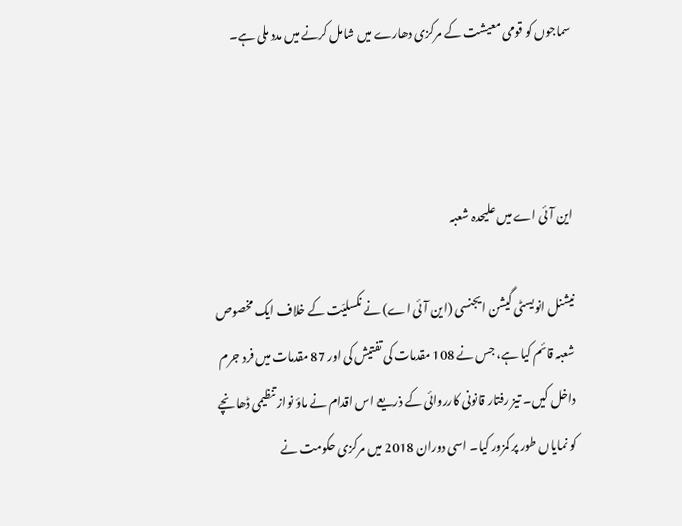سماجوں کو قومی معیشت کے مرکزی دھارے میں شامل کرنے میں مدد ملی ہے۔



این آئی اے میں علیحدہ شعبہ

نیشنل انویسٹی گیشن ایجنسی (این آئی اے) نے نکسلیّت کے خلاف ایک مخصوص شعبہ قائم کیا ہے، جس نے 108 مقدمات کی تفتیش کی اور 87 مقدمات میں فرد جرم داخل کیں۔ تیز رفتار قانونی کارروائی کے ذریعے اس اقدام نے ماؤ نواز تنظیمی ڈھانچے کو نمایاں طور پر کمزور کیا۔ اسی دوران 2018 میں مرکزی حکومت نے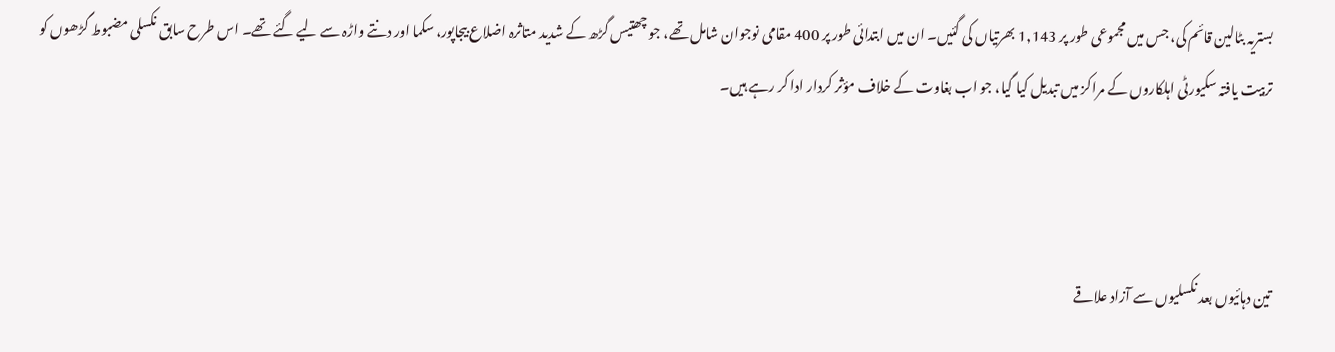بستریہ بٹالین قائم کی، جس میں مجموعی طور پر 1,143 بھرتیاں کی گئیں۔ ان میں ابتدائی طور پر 400 مقامی نوجوان شامل تھے، جو چھتیس گڑھ کے شدید متاثرہ اضلاع بیجاپور، سکما اور دنتے واڑہ سے لیے گئے تھے۔ اس طرح سابق نکسلی مضبوط گڑھوں کو تربیت یافتہ سکیورٹی اہلکاروں کے مراکز میں تبدیل کیا گیا، جو اب بغاوت کے خلاف مؤثر کردار ادا کر رہے ہیں۔



تین دہائیوں بعد نکسلیوں سے آزاد علاقے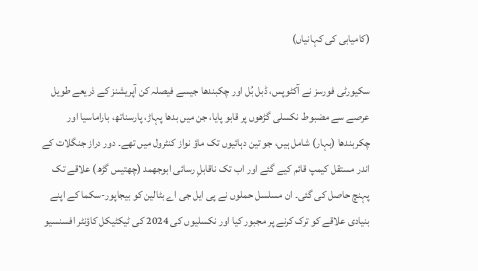(کامیابی کی کہانیاں)

سکیورٹی فورسز نے آکٹوپس، ڈبل بُل اور چکبندھا جیسے فیصلہ کن آپریشنز کے ذریعے طویل عرصے سے مضبوط نکسلی گڑھوں پر قابو پایا، جن میں بدھا پہاڑ، پارسناتھ، باراماسیا اور چکربندھا (بہار) شامل ہیں، جو تین دہائیوں تک ماؤ نواز کنٹرول میں تھے۔ دور دراز جنگلات کے اندر مستقل کیمپ قائم کیے گئے اور اب تک ناقابلِ رسائی ابوجھمد (چھتیس گڑھ) علاقے تک پہنچ حاصل کی گئی۔ ان مسلسل حملوں نے پی ایل جی اے بٹالین کو بیجاپور-سکما کے اپنے بنیادی علاقے کو ترک کرنے پر مجبور کیا اور نکسلیوں کی 2024 کی ٹیکٹیکل کاؤنٹر افسنسیو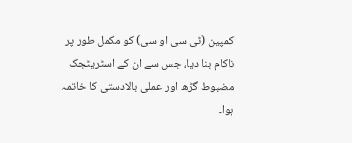کمپین (ٹی سی او سی) کو مکمل طور پر ناکام بنا دیا، جس سے ان کے اسٹریٹجک مضبوط گڑھ اور عملی بالادستی کا خاتمہ ہوا۔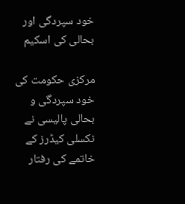خود سپردگی اور بحالی کی اسکیم

مرکزی حکومت کی خود سپردگی و بحالی پالیسی نے نکسلی کیڈرز کے خاتمے کی رفتار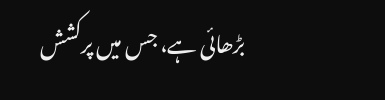بڑھائی ہے، جس میں پرکشش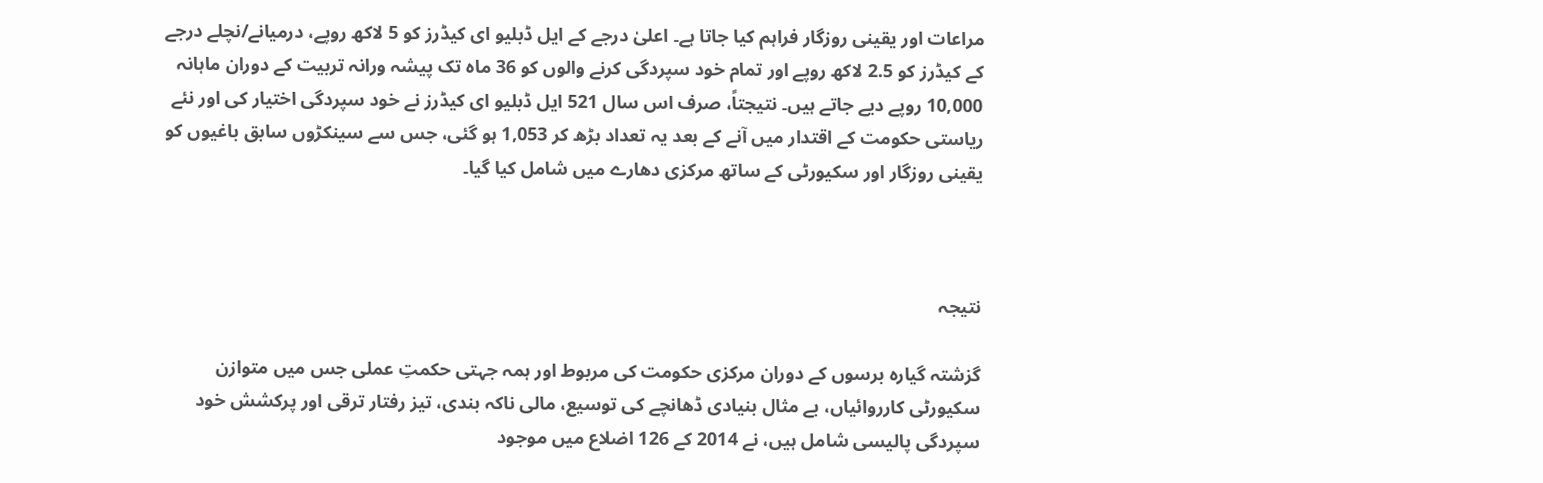مراعات اور یقینی روزگار فراہم کیا جاتا ہے۔ اعلیٰ درجے کے ایل ڈبلیو ای کیڈرز کو 5 لاکھ روپے، درمیانے/نچلے درجے کے کیڈرز کو 2.5 لاکھ روپے اور تمام خود سپردگی کرنے والوں کو 36 ماہ تک پیشہ ورانہ تربیت کے دوران ماہانہ 10,000 روپے دیے جاتے ہیں۔ نتیجتاً، صرف اس سال 521 ایل ڈبلیو ای کیڈرز نے خود سپردگی اختیار کی اور نئے ریاستی حکومت کے اقتدار میں آنے کے بعد یہ تعداد بڑھ کر 1,053 ہو گئی، جس سے سینکڑوں سابق باغیوں کو یقینی روزگار اور سکیورٹی کے ساتھ مرکزی دھارے میں شامل کیا گیا۔



نتیجہ

گزشتہ گیارہ برسوں کے دوران مرکزی حکومت کی مربوط اور ہمہ جہتی حکمتِ عملی جس میں متوازن سکیورٹی کارروائیاں، بے مثال بنیادی ڈھانچے کی توسیع، مالی ناکہ بندی، تیز رفتار ترقی اور پرکشش خود سپردگی پالیسی شامل ہیں، نے 2014 کے 126 اضلاع میں موجود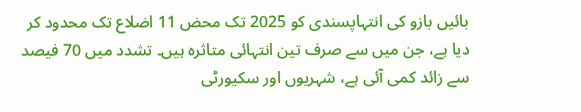بائیں بازو کی انتہاپسندی کو 2025 تک محض 11 اضلاع تک محدود کر دیا ہے، جن میں سے صرف تین انتہائی متاثرہ ہیں۔ تشدد میں 70 فیصد سے زائد کمی آئی ہے، شہریوں اور سکیورٹی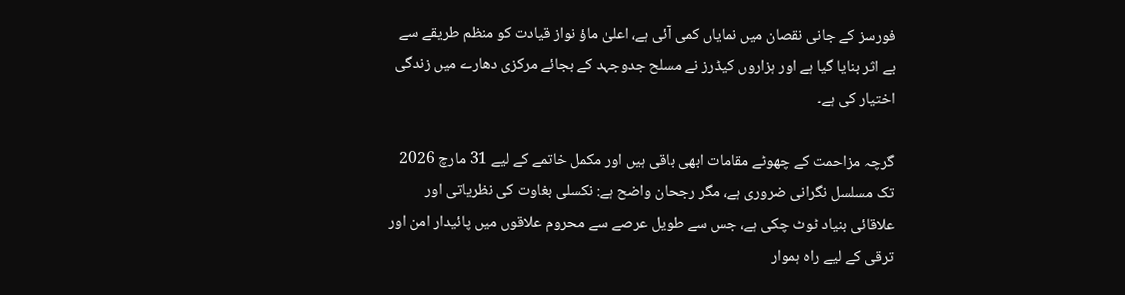فورسز کے جانی نقصان میں نمایاں کمی آئی ہے، اعلیٰ ماؤ نواز قیادت کو منظم طریقے سے بے اثر بنایا گیا ہے اور ہزاروں کیڈرز نے مسلح جدوجہد کے بجائے مرکزی دھارے میں زندگی اختیار کی ہے۔

گرچہ مزاحمت کے چھوٹے مقامات ابھی باقی ہیں اور مکمل خاتمے کے لیے 31 مارچ 2026 تک مسلسل نگرانی ضروری ہے، مگر رجحان واضح ہے: نکسلی بغاوت کی نظریاتی اور علاقائی بنیاد ٹوٹ چکی ہے، جس سے طویل عرصے سے محروم علاقوں میں پائیدار امن اور ترقی کے لیے راہ ہموار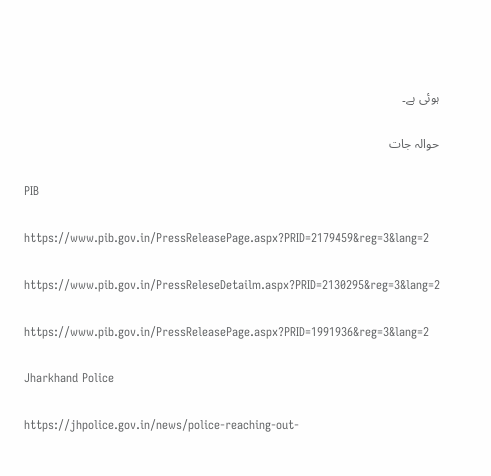ہوئی ہے۔

حوالہ جات

PIB

https://www.pib.gov.in/PressReleasePage.aspx?PRID=2179459&reg=3&lang=2

https://www.pib.gov.in/PressReleseDetailm.aspx?PRID=2130295&reg=3&lang=2

https://www.pib.gov.in/PressReleasePage.aspx?PRID=1991936&reg=3&lang=2

Jharkhand Police

https://jhpolice.gov.in/news/police-reaching-out-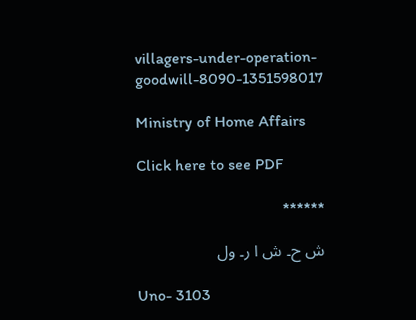villagers-under-operation-goodwill-8090-1351598017

Ministry of Home Affairs

Click here to see PDF

******

ش ح۔ ش ا ر۔ ول

Uno- 3103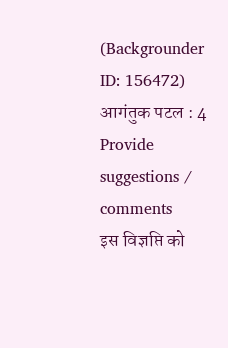(Backgrounder ID: 156472) आगंतुक पटल : 4
Provide suggestions / comments
इस विज्ञप्ति को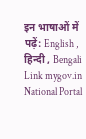इन भाषाओं में पढ़ें: English , हिन्दी , Bengali
Link mygov.in
National Portal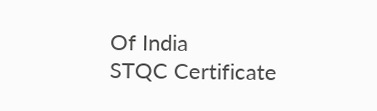Of India
STQC Certificate